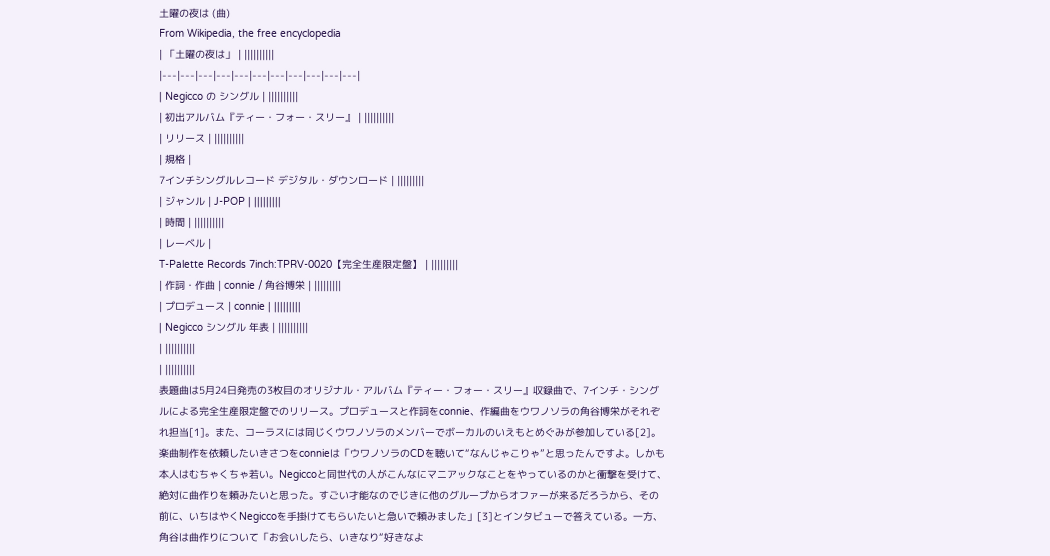土曜の夜は (曲)
From Wikipedia, the free encyclopedia
| 「土曜の夜は」 | ||||||||||
|---|---|---|---|---|---|---|---|---|---|---|
| Negicco の シングル | ||||||||||
| 初出アルバム『ティー・フォー・スリー』 | ||||||||||
| リリース | ||||||||||
| 規格 |
7インチシングルレコード デジタル・ダウンロード | |||||||||
| ジャンル | J-POP | |||||||||
| 時間 | ||||||||||
| レーベル |
T-Palette Records 7inch:TPRV-0020【完全生産限定盤】 | |||||||||
| 作詞・作曲 | connie / 角谷博栄 | |||||||||
| プロデュース | connie | |||||||||
| Negicco シングル 年表 | ||||||||||
| ||||||||||
| ||||||||||
表題曲は5月24日発売の3枚目のオリジナル・アルバム『ティー・フォー・スリー』収録曲で、7インチ・シングルによる完全生産限定盤でのリリース。プロデュースと作詞をconnie、作編曲をウワノソラの角谷博栄がそれぞれ担当[1]。また、コーラスには同じくウワノソラのメンバーでボーカルのいえもとめぐみが参加している[2]。楽曲制作を依頼したいきさつをconnieは「ウワノソラのCDを聴いて“なんじゃこりゃ”と思ったんですよ。しかも本人はむちゃくちゃ若い。Negiccoと同世代の人がこんなにマニアックなことをやっているのかと衝撃を受けて、絶対に曲作りを頼みたいと思った。すごい才能なのでじきに他のグループからオファーが来るだろうから、その前に、いちはやくNegiccoを手掛けてもらいたいと急いで頼みました」[3]とインタビューで答えている。一方、角谷は曲作りについて「お会いしたら、いきなり“好きなよ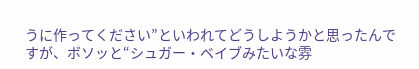うに作ってください”といわれてどうしようかと思ったんですが、ボソッと“シュガー・ベイブみたいな雰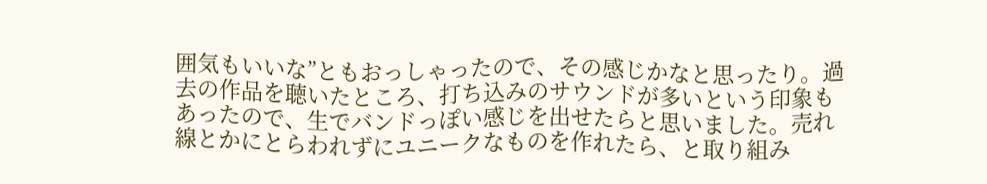囲気もいいな”ともおっしゃったので、その感じかなと思ったり。過去の作品を聴いたところ、打ち込みのサウンドが多いという印象もあったので、生でバンドっぽい感じを出せたらと思いました。売れ線とかにとらわれずにユニークなものを作れたら、と取り組み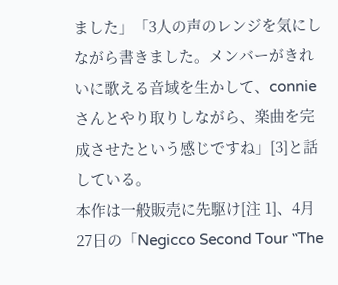ました」「3人の声のレンジを気にしながら書きました。メンバーがきれいに歌える音域を生かして、connieさんとやり取りしながら、楽曲を完成させたという感じですね」[3]と話している。
本作は一般販売に先駆け[注 1]、4月27日の「Negicco Second Tour ‟The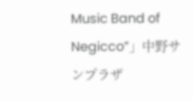Music Band of Negicco”」中野サンプラザ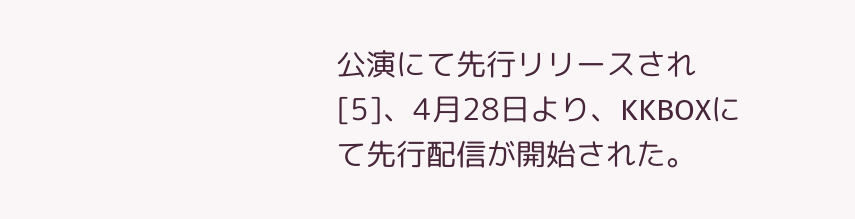公演にて先行リリースされ[5]、4月28日より、KKBOXにて先行配信が開始された。